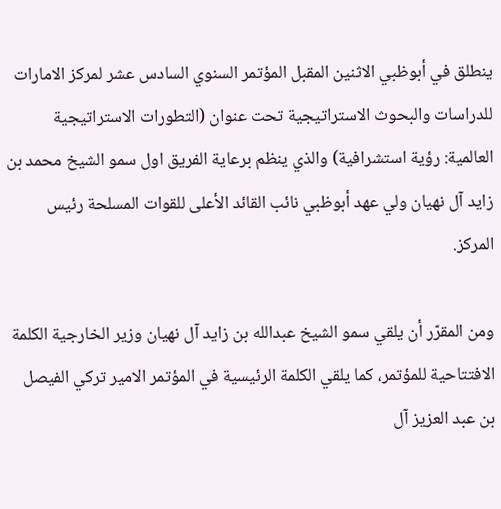ينطلق في أبوظبي الاثنين المقبل المؤتمر السنوي السادس عشر لمركز الامارات للدراسات والبحوث الاستراتيجية تحت عنوان (التطورات الاستراتيجية العالمية: رؤية استشرافية) والذي ينظم برعاية الفريق اول سمو الشيخ محمد بن زايد آل نهيان ولي عهد أبوظبي نائب القائد الأعلى للقوات المسلحة رئيس المركز.

ومن المقرّر أن يلقي سمو الشيخ عبدالله بن زايد آل نهيان وزير الخارجية الكلمة الافتتاحية للمؤتمر، كما يلقي الكلمة الرئيسية في المؤتمر الامير تركي الفيصل بن عبد العزيز آل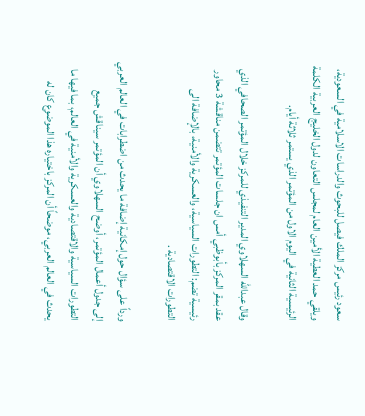سعود رئيس مركز الملك فيصل للبحوث والدراسات الاسلامية في السعودية، ويلقي حمد العطية الأمين العام لمجلس التعاون لدول الخليج العربية الكلمة الرئيسية الثانية في اليوم الاول من المؤتمر الذي يستمر ثلاثة أيام.

وقال عبدالله السهلاوي المدير التنفيذي للمركز خلال المؤتمر الصحافي الذي عقد بمقر المركز بأبوظبي أمس ان جلسات المؤتمر تتضمن مناقشة 3 محاور رئيسية تضم: التطورات السياسية، والعسكرية والأمنية، بالإضافة الى التطورات الاقتصادية .

ورداً على سؤال حول إمكانية إضافة ما يحدث من اضطرابات في العالم العربي إلى جدول أعمال المؤتمر، أوضح السهلاوي أن المؤتمر سيناقش جميع التطورات السياسية والاقتصادية والعسكرية والأمنية في العالم، بما فيها ما يحدث في العالم العربي، موضحاً أن المركز باختياره هذا الموضوع كان له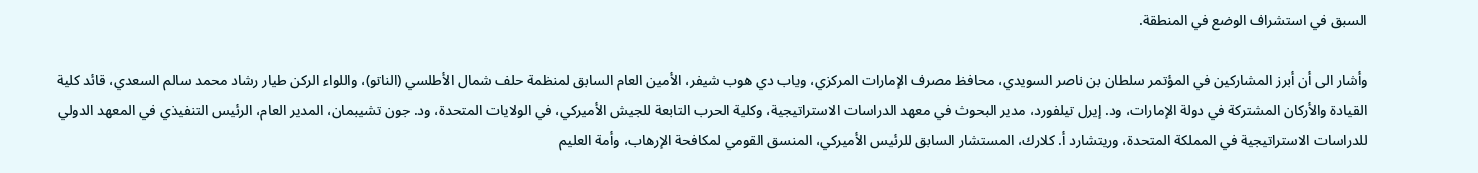السبق في استشراف الوضع في المنطقة.

وأشار الى أن أبرز المشاركين في المؤتمر سلطان بن ناصر السويدي، محافظ مصرف الإمارات المركزي، وياب دي هوب شيفر، الأمين العام السابق لمنظمة حلف شمال الأطلسي (الناتو)، واللواء الركن طيار رشاد محمد سالم السعدي، قائد كلية القيادة والأركان المشتركة في دولة الإمارات، ود. إيرل تيلفورد، مدير البحوث في معهد الدراسات الاستراتيجية، وكلية الحرب التابعة للجيش الأميركي، في الولايات المتحدة، ود. جون تشيبمان، المدير العام، الرئيس التنفيذي في المعهد الدولي للدراسات الاستراتيجية في المملكة المتحدة، وريتشارد أ. كلارك، المستشار السابق للرئيس الأميركي، المنسق القومي لمكافحة الإرهاب، وأمة العليم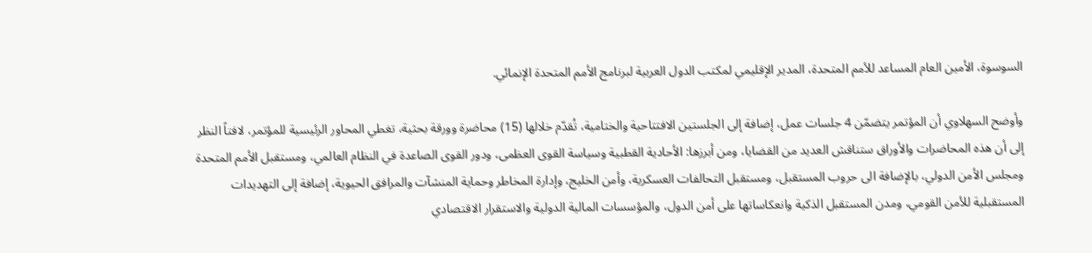السوسوة، الأمين العام المساعد للأمم المتحدة، المدير الإقليمي لمكتب الدول العربية لبرنامج الأمم المتحدة الإنمائي.

وأوضح السهلاوي أن المؤتمر يتضمّن 4 جلسات عمل، إضافة إلى الجلستين الافتتاحية والختامية، تُقدّم خلالها (15) محاضرة وورقة بحثية، تغطي المحاور الرئيسية للمؤتمر، لافتاً النظر إلى أن هذه المحاضرات والأوراق ستناقش العديد من القضايا، ومن أبرزها: الأحادية القطبية وسياسة القوى العظمى، ودور القوى الصاعدة في النظام العالمي، ومستقبل الأمم المتحدة ومجلس الأمن الدولي، بالإضافة الى حروب المستقبل، ومستقبل التحالفات العسكرية، وأمن الخليج، وإدارة المخاطر وحماية المنشآت والمرافق الحيوية، إضافة إلى التهديدات المستقبلية للأمن القومي، ومدن المستقبل الذكية وانعكاساتها على أمن الدول، والمؤسسات المالية الدولية والاستقرار الاقتصادي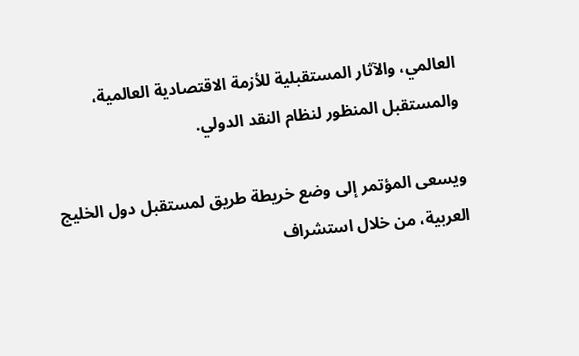العالمي، والآثار المستقبلية للأزمة الاقتصادية العالمية، والمستقبل المنظور لنظام النقد الدولي.

ويسعى المؤتمر إلى وضع خريطة طريق لمستقبل دول الخليج العربية، من خلال استشراف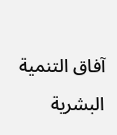آفاق التنمية البشرية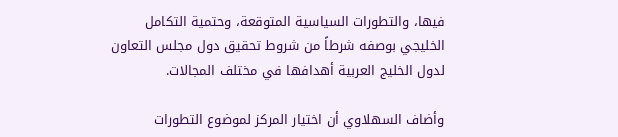فيها، والتطورات السياسية المتوقعة، وحتمية التكامل الخليجي بوصفه شرطاً من شروط تحقيق دول مجلس التعاون لدول الخليج العربية أهدافها في مختلف المجالات.

وأضاف السهلاوي أن اختيار المركز لموضوع التطورات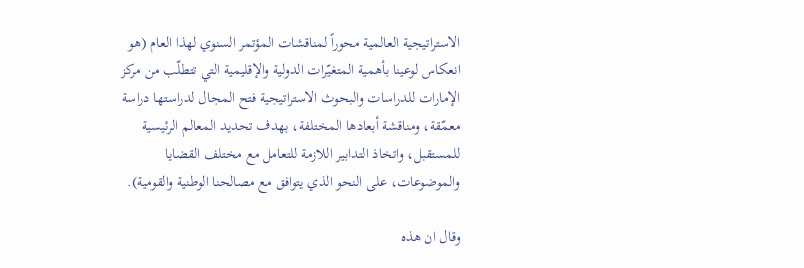الاستراتيجية العالمية محوراً لمناقشات المؤتمر السنوي لهذا العام (هو انعكاس لوعينا بأهمية المتغيّرات الدولية والإقليمية التي تتطلّب من مركز الإمارات للدراسات والبحوث الاستراتيجية فتح المجال لدراستها دراسة معمّقة، ومناقشة أبعادها المختلفة، بهدف تحديد المعالم الرئيسية للمستقبل، واتخاذ التدابير اللازمة للتعامل مع مختلف القضايا والموضوعات، على النحو الذي يتوافق مع مصالحنا الوطنية والقومية).

وقال ان هذه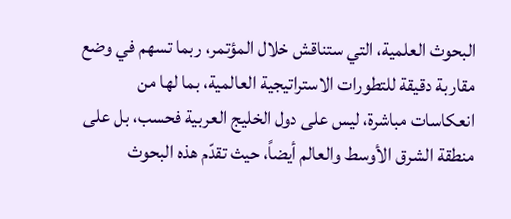البحوث العلمية، التي ستناقش خلال المؤتمر، ربما تسهم في وضع مقاربة دقيقة للتطورات الاستراتيجية العالمية، بما لها من انعكاسات مباشرة، ليس على دول الخليج العربية فحسب، بل على منطقة الشرق الأوسط والعالم أيضاً، حيث تقدّم هذه البحوث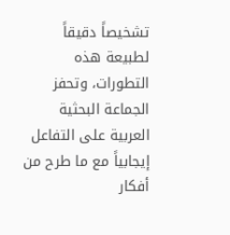تشخيصاً دقيقاً لطبيعة هذه التطورات، وتحفز الجماعة البحثية العربية على التفاعل إيجابياً مع ما طرح من أفكار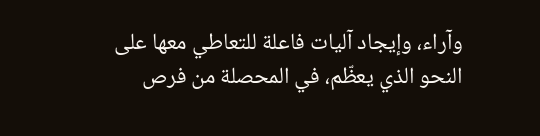وآراء، وإيجاد آليات فاعلة للتعاطي معها على النحو الذي يعظّم، في المحصلة من فرص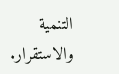التنمية والاستقرار.